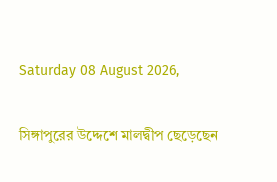Saturday 08 August 2026,

সিঙ্গাপুরের উদ্দেশে মালদ্বীপ ছেড়েছেন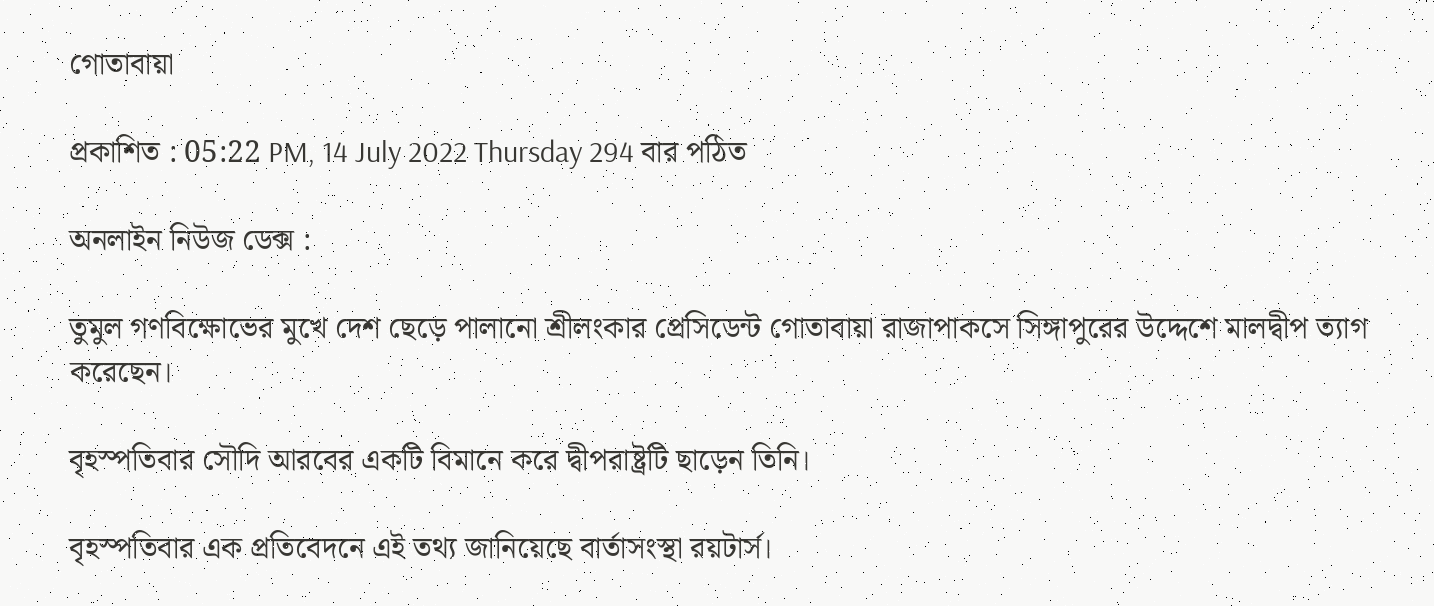গোতাবায়া

প্রকাশিত : 05:22 PM, 14 July 2022 Thursday 294 বার পঠিত

অনলাইন নিউজ ডেক্স :

তুমুল গণবিক্ষোভের মুখে দেশ ছেড়ে পালানো শ্রীলংকার প্রেসিডেন্ট গোতাবায়া রাজাপাকসে সিঙ্গাপুরের উদ্দেশে মালদ্বীপ ত্যাগ করেছেন।

বৃহস্পতিবার সৌদি আরবের একটি বিমানে করে দ্বীপরাষ্ট্রটি ছাড়েন তিনি।

বৃহস্পতিবার এক প্রতিবেদনে এই তথ্য জানিয়েছে বার্তাসংস্থা রয়টার্স।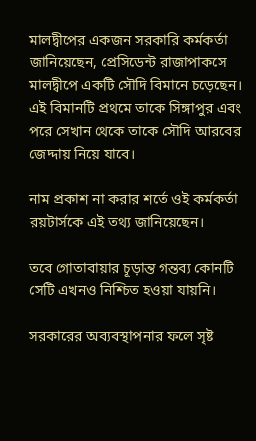মালদ্বীপের একজন সরকারি কর্মকর্তা জানিয়েছেন, প্রেসিডেন্ট রাজাপাকসে মালদ্বীপে একটি সৌদি বিমানে চড়েছেন। এই বিমানটি প্রথমে তাকে সিঙ্গাপুর এবং পরে সেখান থেকে তাকে সৌদি আরবের জেদ্দায় নিয়ে যাবে।

নাম প্রকাশ না করার শর্তে ওই কর্মকর্তা রয়টার্সকে এই তথ্য জানিয়েছেন।

তবে গোতাবায়ার চূড়ান্ত গন্তব্য কোনটি সেটি এখনও নিশ্চিত হওয়া যায়নি।

সরকারের অব্যবস্থাপনার ফলে সৃষ্ট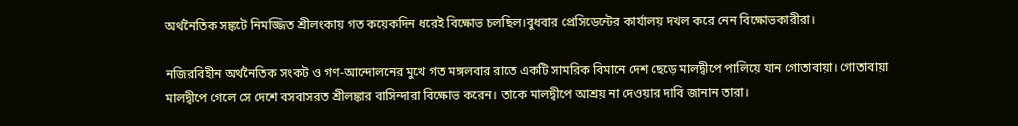অর্থনৈতিক সঙ্কটে নিমজ্জিত শ্রীলংকায় গত কয়েকদিন ধরেই বিক্ষোভ চলছিল।বুধবার প্রেসিডেন্টের কার্যালয় দখল করে নেন বিক্ষোভকারীরা।

নজিরবিহীন অর্থনৈতিক সংকট ও গণ-আন্দোলনের মুখে গত মঙ্গলবার রাতে একটি সামরিক বিমানে দেশ ছেড়ে মালদ্বীপে পালিয়ে যান গোতাবায়া। গোতাবায়া মালদ্বীপে গেলে সে দেশে বসবাসরত শ্রীলঙ্কার বাসিন্দারা বিক্ষোভ করেন। তাকে মালদ্বীপে আশ্রয় না দেওয়ার দাবি জানান তারা।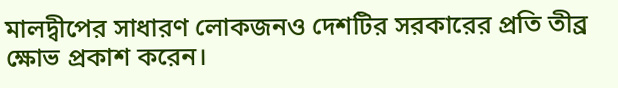মালদ্বীপের সাধারণ লোকজনও দেশটির সরকারের প্রতি তীব্র ক্ষোভ প্রকাশ করেন।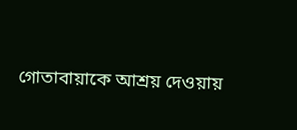গোতাবায়াকে আশ্রয় দেওয়ায়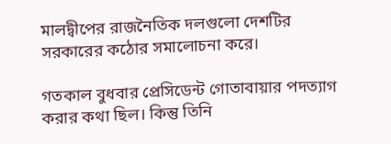মালদ্বীপের রাজনৈতিক দলগুলো দেশটির সরকারের কঠোর সমালোচনা করে।

গতকাল বুধবার প্রেসিডেন্ট গোতাবায়ার পদত্যাগ করার কথা ছিল। কিন্তু তিনি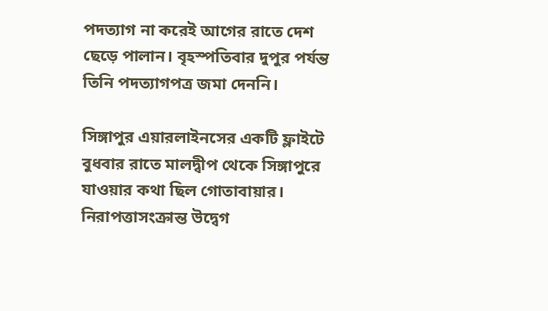পদত্যাগ না করেই আগের রাতে দেশ ছেড়ে পালান। বৃহস্পতিবার দুপুর পর্যন্ত তিনি পদত্যাগপত্র জমা দেননি।

সিঙ্গাপুর এয়ারলাইনসের একটি ফ্লাইটে বুধবার রাতে মালদ্বীপ থেকে সিঙ্গাপুরে যাওয়ার কথা ছিল গোতাবায়ার। নিরাপত্তাসংক্রান্ত উদ্বেগ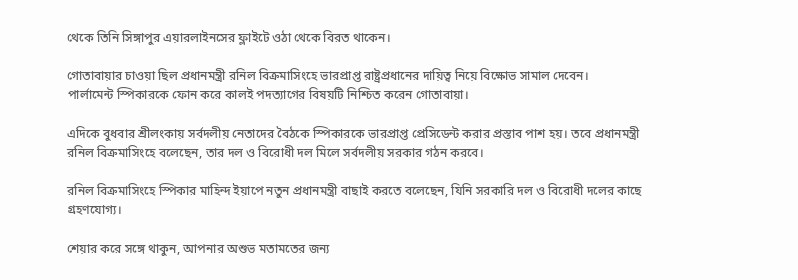থেকে তিনি সিঙ্গাপুর এয়ারলাইনসের ফ্লাইটে ওঠা থেকে বিরত থাকেন।

গোতাবায়ার চাওয়া ছিল প্রধানমন্ত্রী রনিল বিক্রমাসিংহে ভারপ্রাপ্ত রাষ্ট্রপ্রধানের দায়িত্ব নিয়ে বিক্ষোভ সামাল দেবেন।
পার্লামেন্ট স্পিকারকে ফোন করে কালই পদত্যাগের বিষয়টি নিশ্চিত করেন গোতাবায়া।

এদিকে বুধবার শ্রীলংকায় সর্বদলীয় নেতাদের বৈঠকে স্পিকারকে ভারপ্রাপ্ত প্রেসিডেন্ট করার প্রস্তাব পাশ হয়। তবে প্রধানমন্ত্রী রনিল বিক্রমাসিংহে বলেছেন, তার দল ও বিরোধী দল মিলে সর্বদলীয় সরকার গঠন করবে।

রনিল বিক্রমাসিংহে স্পিকার মাহিন্দ ইয়াপে নতুন প্রধানমন্ত্রী বাছাই করতে বলেছেন, যিনি সরকারি দল ও বিরোধী দলের কাছে গ্রহণযোগ্য।

শেয়ার করে সঙ্গে থাকুন, আপনার অশুভ মতামতের জন্য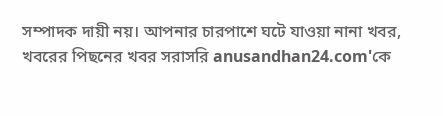সম্পাদক দায়ী নয়। আপনার চারপাশে ঘটে যাওয়া নানা খবর, খবরের পিছনের খবর সরাসরি anusandhan24.com'কে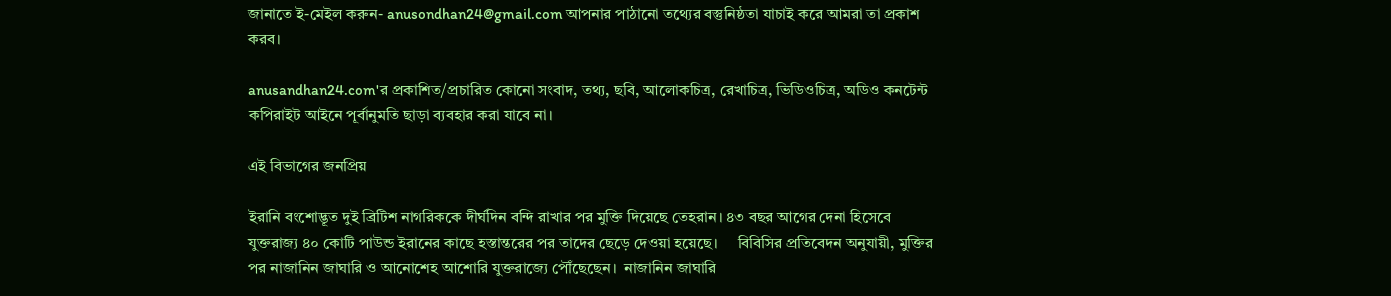জানাতে ই-মেইল করুন- anusondhan24@gmail.com আপনার পাঠানো তথ্যের বস্তুনিষ্ঠতা যাচাই করে আমরা তা প্রকাশ করব।

anusandhan24.com'র প্রকাশিত/প্রচারিত কোনো সংবাদ, তথ্য, ছবি, আলোকচিত্র, রেখাচিত্র, ভিডিওচিত্র, অডিও কনটেন্ট কপিরাইট আইনে পূর্বানুমতি ছাড়া ব্যবহার করা যাবে না।

এই বিভাগের জনপ্রিয়

ইরানি বংশোদ্ভূত দুই ব্রিটিশ নাগরিককে দীর্ঘদিন বন্দি রাখার পর মুক্তি দিয়েছে তেহরান। ৪৩ বছর আগের দেনা হিসেবে যুক্তরাজ্য ৪০ কোটি পাউন্ড ইরানের কাছে হস্তান্তরের পর তাদের ছেড়ে দেওয়া হয়েছে।     বিবিসির প্রতিবেদন অনুযায়ী, মুক্তির পর নাজানিন জাঘারি ও আনোশেহ আশোরি যুক্তরাজ্যে পৌঁছেছেন।  নাজানিন জাঘারি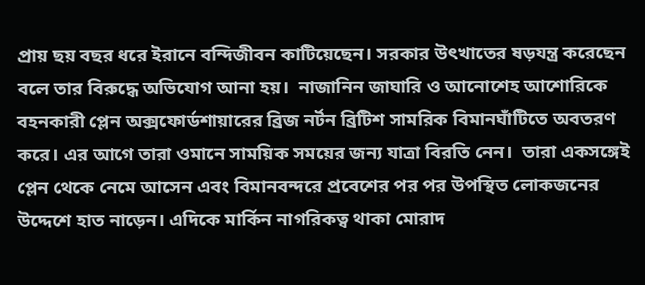প্রায় ছয় বছর ধরে ইরানে বন্দিজীবন কাটিয়েছেন। সরকার উৎখাতের ষড়যন্ত্র করেছেন বলে তার বিরুদ্ধে অভিযোগ আনা হয়।  নাজানিন জাঘারি ও আনোশেহ আশোরিকে বহনকারী প্লেন অক্সফোর্ডশায়ারের ব্রিজ নর্টন ব্রিটিশ সামরিক বিমানঘাঁটিতে অবতরণ করে। এর আগে তারা ওমানে সাময়িক সময়ের জন্য যাত্রা বিরতি নেন।  তারা একসঙ্গেই প্লেন থেকে নেমে আসেন এবং বিমানবন্দরে প্রবেশের পর পর উপস্থিত লোকজনের উদ্দেশে হাত নাড়েন। এদিকে মার্কিন নাগরিকত্ব থাকা মোরাদ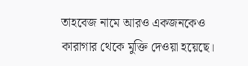তাহবেজ নামে আরও একজনকেও কারাগার থেকে মুক্তি দেওয়া হয়েছে।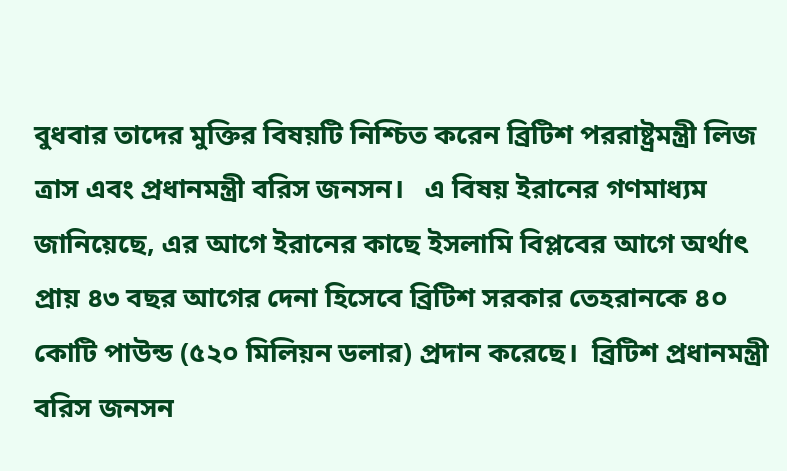বুধবার তাদের মুক্তির বিষয়টি নিশ্চিত করেন ব্রিটিশ পররাষ্ট্রমন্ত্রী লিজ ত্রাস এবং প্রধানমন্ত্রী বরিস জনসন।   এ বিষয় ইরানের গণমাধ্যম জানিয়েছে, এর আগে ইরানের কাছে ইসলামি বিপ্লবের আগে অর্থাৎ প্রায় ৪৩ বছর আগের দেনা হিসেবে ব্রিটিশ সরকার তেহরানকে ৪০ কোটি পাউন্ড (৫২০ মিলিয়ন ডলার) প্রদান করেছে।  ব্রিটিশ প্রধানমন্ত্রী বরিস জনসন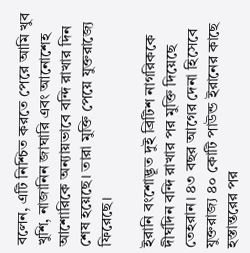বলেন, এটি নিশ্চিত করতে পেরে আমি খুব খুশি, নাজানিন জাঘারি এবং আনোশেহ আশোরিকে অন্যায়ভাবে বন্দি রাখার দিন শেষ হয়েছে। তারা মুক্তি পেয়ে যুক্তরাজ্যে ফিরেছে।

ইরানি বংশোদ্ভূত দুই ব্রিটিশ নাগরিককে দীর্ঘদিন বন্দি রাখার পর মুক্তি দিয়েছে তেহরান। ৪৩ বছর আগের দেনা হিসেবে যুক্তরাজ্য ৪০ কোটি পাউন্ড ইরানের কাছে হস্তান্তরের পর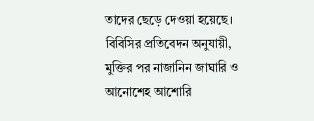তাদের ছেড়ে দেওয়া হয়েছে। বিবিসির প্রতিবেদন অনুযায়ী, মুক্তির পর নাজানিন জাঘারি ও আনোশেহ আশোরি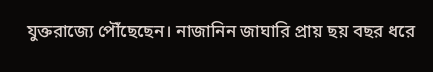যুক্তরাজ্যে পৌঁছেছেন। নাজানিন জাঘারি প্রায় ছয় বছর ধরে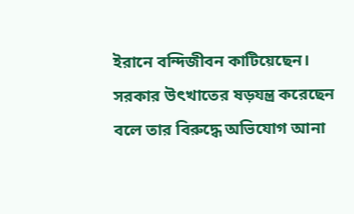ইরানে বন্দিজীবন কাটিয়েছেন। সরকার উৎখাতের ষড়যন্ত্র করেছেন বলে তার বিরুদ্ধে অভিযোগ আনা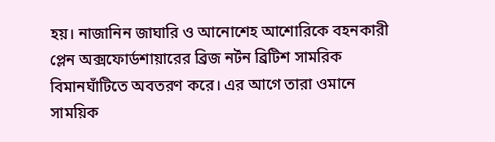হয়। নাজানিন জাঘারি ও আনোশেহ আশোরিকে বহনকারী প্লেন অক্সফোর্ডশায়ারের ব্রিজ নর্টন ব্রিটিশ সামরিক বিমানঘাঁটিতে অবতরণ করে। এর আগে তারা ওমানে সাময়িক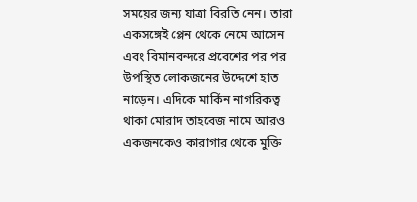সময়ের জন্য যাত্রা বিরতি নেন। তারা একসঙ্গেই প্লেন থেকে নেমে আসেন এবং বিমানবন্দরে প্রবেশের পর পর উপস্থিত লোকজনের উদ্দেশে হাত নাড়েন। এদিকে মার্কিন নাগরিকত্ব থাকা মোরাদ তাহবেজ নামে আরও একজনকেও কারাগার থেকে মুক্তি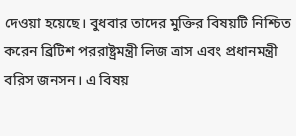দেওয়া হয়েছে। বুধবার তাদের মুক্তির বিষয়টি নিশ্চিত করেন ব্রিটিশ পররাষ্ট্রমন্ত্রী লিজ ত্রাস এবং প্রধানমন্ত্রী বরিস জনসন। এ বিষয়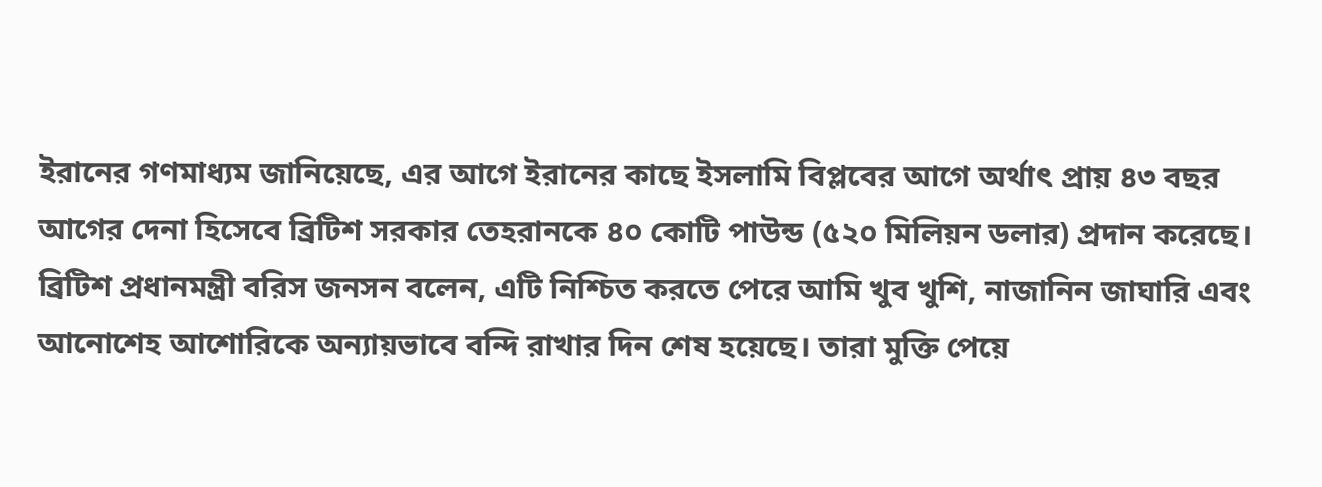ইরানের গণমাধ্যম জানিয়েছে, এর আগে ইরানের কাছে ইসলামি বিপ্লবের আগে অর্থাৎ প্রায় ৪৩ বছর আগের দেনা হিসেবে ব্রিটিশ সরকার তেহরানকে ৪০ কোটি পাউন্ড (৫২০ মিলিয়ন ডলার) প্রদান করেছে। ব্রিটিশ প্রধানমন্ত্রী বরিস জনসন বলেন, এটি নিশ্চিত করতে পেরে আমি খুব খুশি, নাজানিন জাঘারি এবং আনোশেহ আশোরিকে অন্যায়ভাবে বন্দি রাখার দিন শেষ হয়েছে। তারা মুক্তি পেয়ে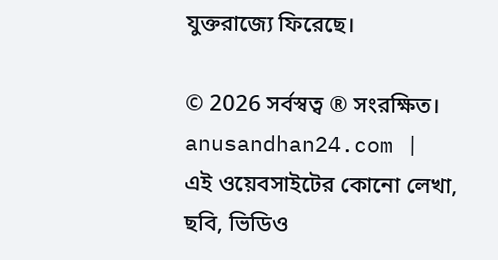যুক্তরাজ্যে ফিরেছে।

© 2026 সর্বস্বত্ব ® সংরক্ষিত। anusandhan24.com | এই ওয়েবসাইটের কোনো লেখা, ছবি, ভিডিও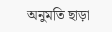অনুমতি ছাড়া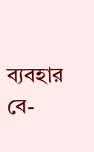ব্যবহার বে-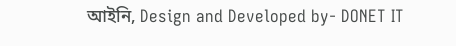আইনি, Design and Developed by- DONET IT